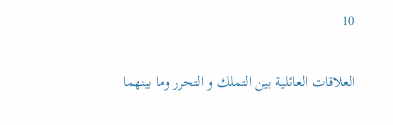10

العلاقات العائلية بين التملك و التحرر وما بينهما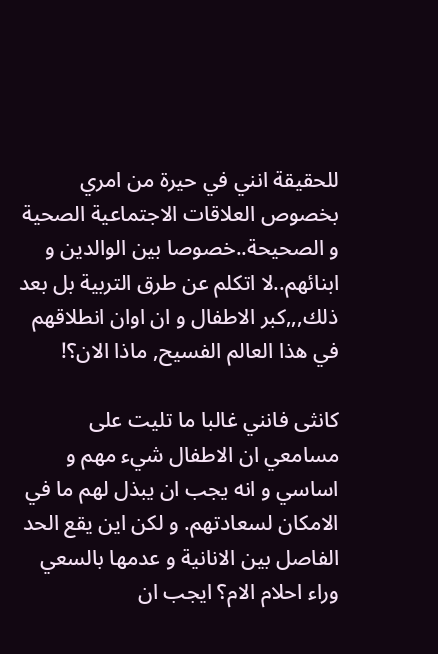للحقيقة انني في حيرة من امري بخصوص العلاقات الاجتماعية الصحية و الصحيحة..خصوصا بين الوالدين و ابنائهم..لا اتكلم عن طرق التربية بل بعد ذلك,,,كبر الاطفال و ان اوان انطلاقهم في هذا العالم الفسيح, ماذا الان؟!

كانثى فانني غالبا ما تليت على مسامعي ان الاطفال شيء مهم و اساسي و انه يجب ان يبذل لهم ما في الامكان لسعادتهم. و لكن اين يقع الحد الفاصل بين الانانية و عدمها بالسعي وراء احلام الام؟ ايجب ان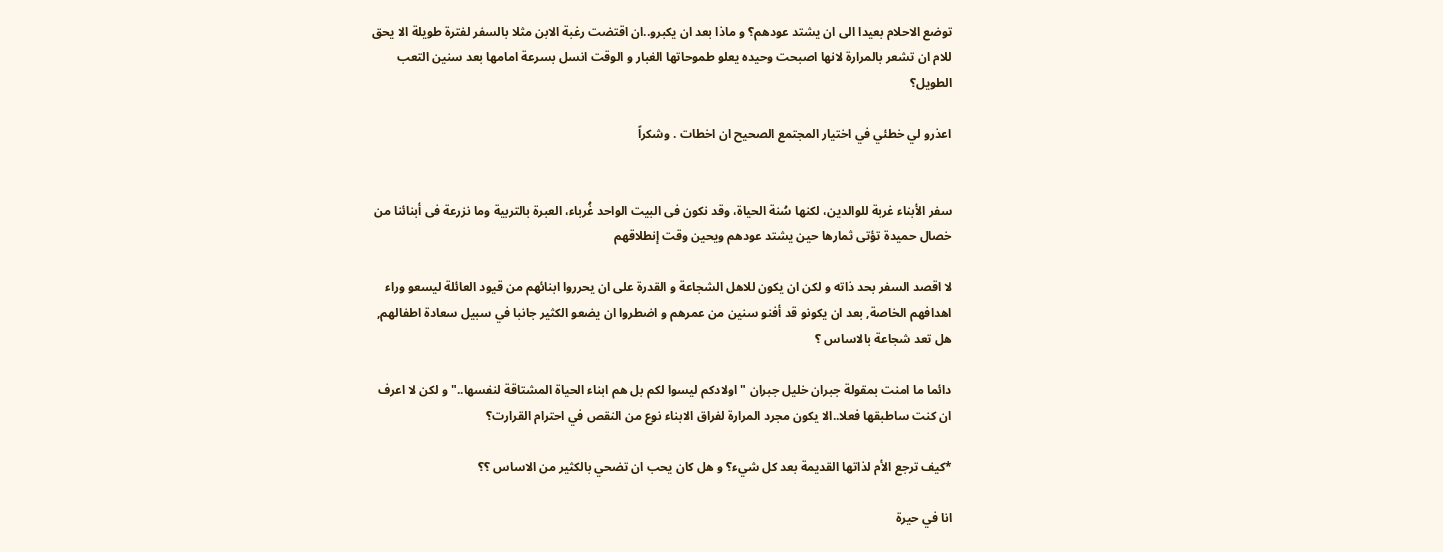توضع الاحلام بعيدا الى ان يشتد عودهم؟ و ماذا بعد ان يكبرو..ان اقتضت رغبة الابن مثلا بالسفر لفترة طويلة الا يحق للام ان تشعر بالمرارة لانها اصبحت وحيده يعلو طموحاتها الغبار و الوقت انسل بسرعة امامها بعد سنين التعب الطويل؟

اعذرو لي خطئي في اختيار المجتمع الصحيح ان اخطات . وشكراً


سفر الأبناء غربة للوالدين، لكنها سُنة الحياة، وقد نكون فى البيت الواحد غُرباء، العبرة بالتربية وما نزرعة فى أبنائنا من خصال حميدة تؤتى ثمارها حين يشتد عودهم ويحين وقت إنطلاقهم

لا اقصد السفر بحد ذاته و لكن ان يكون للاهل الشجاعة و القدرة على ان يحرروا ابنائهم من قيود العائلة ليسعو وراء اهدافهم الخاصة, بعد ان يكونو قد أفنو سنين من عمرهم و اضطروا ان يضعو الكثير جانبا في سبيل سعادة اطفالهم, هل تعد شجاعة بالاساس ؟

دائما ما امنت بمقولة جبران خليل جبران " اولادكم ليسوا لكم بل هم ابناء الحياة المشتاقة لنفسها.." و لكن لا اعرف ان كنت ساطبقها فعلا..الا يكون مجرد المرارة لفراق الابناء نوع من النقص في احترام القرارت؟

*كيف ترجع الأم لذاتها القديمة بعد كل شيء؟ و هل كان يحب ان تضحي بالكثير من الاساس ؟؟

انا في حيرة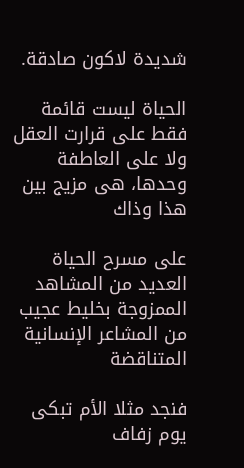شديدة لاكون صادقة.

الحياة ليست قائمة فقط على قرارت العقل ولا على العاطفة وحدها، هى مزيج بين هذا وذاك

على مسرح الحياة العديد من المشاهد الممزوجة بخليط عجيب من المشاعر الإنسانية المتناقضة

فنجد مثلا الأم تبكى يوم زفاف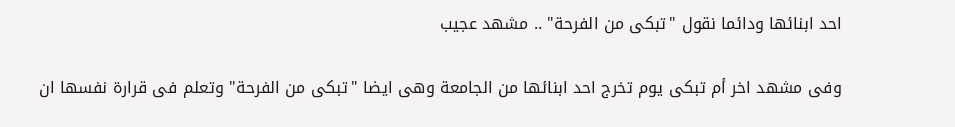احد ابنائها ودائما نقول "تبكى من الفرحة" .. مشهد عجيب

وفى مشهد اخر أم تبكى يوم تخرج احد ابنائها من الجامعة وهى ايضا "تبكى من الفرحة" وتعلم فى قرارة نفسها ان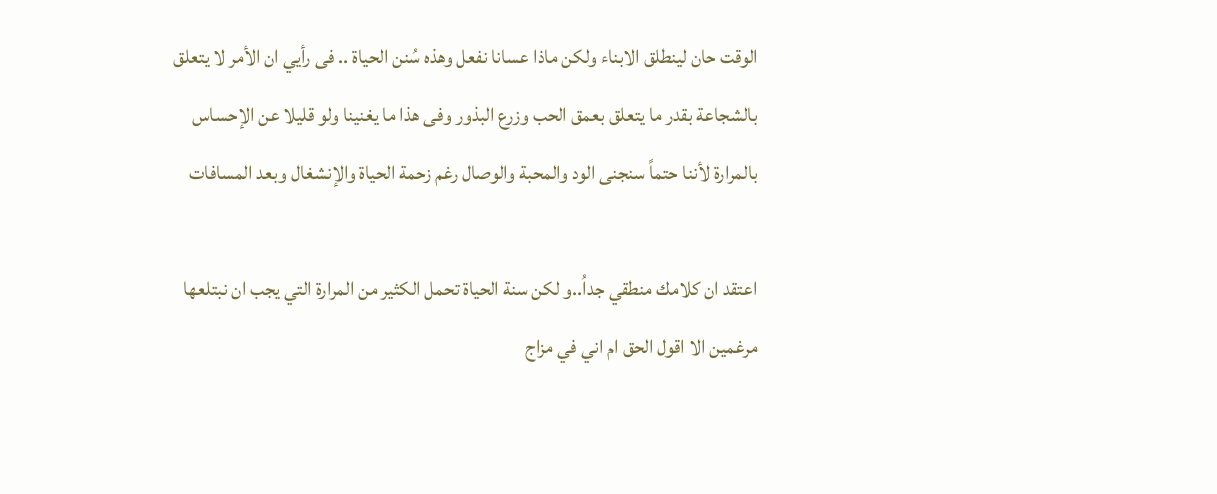الوقت حان لينطلق الابناء ولكن ماذا عسانا نفعل وهذه سُنن الحياة .. فى رأيي ان الأمر لا يتعلق بالشجاعة بقدر ما يتعلق بعمق الحب وزرع البذور وفى هذا ما يغنينا ولو قليلا عن الإحساس بالمرارة لأننا حتماً سنجنى الود والمحبة والوصال رغم زحمة الحياة والإنشغال وبعد المسافات

اعتقد ان كلامك منطقي جداُ..و لكن سنة الحياة تحمل الكثير من المرارة التي يجب ان نبتلعها مرغمين الا اقول الحق ام اني في مزاج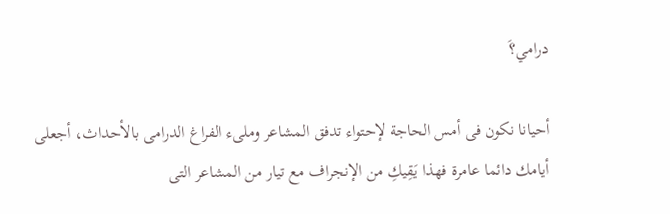درامي؟َ

أحيانا نكون فى أمس الحاجة لإحتواء تدفق المشاعر وملىء الفراغ الدرامى بالأحداث، أجعلى أيامك دائما عامرة فهذا يَقِيكِ من الإنجراف مع تيار من المشاعر التى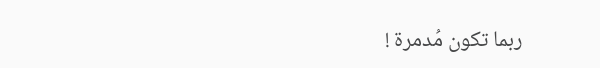ربما تكون مُدمرة !